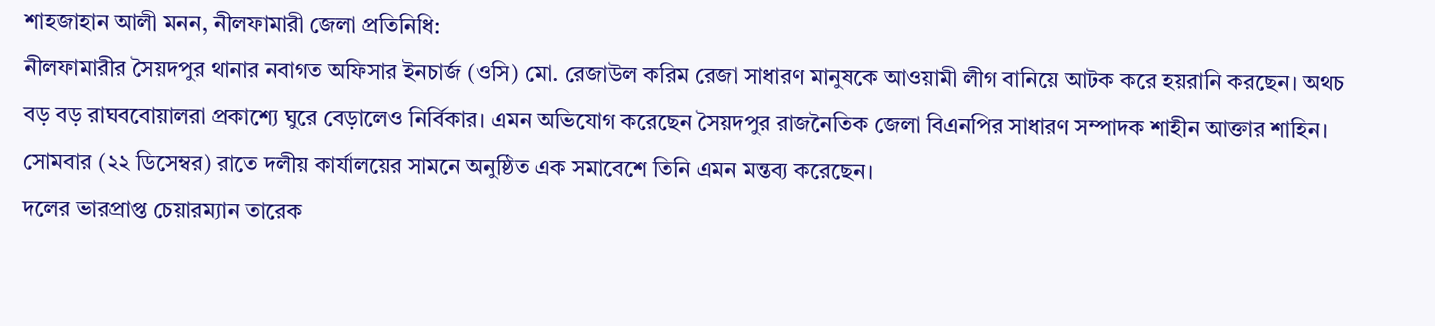শাহজাহান আলী মনন, নীলফামারী জেলা প্রতিনিধি:
নীলফামারীর সৈয়দপুর থানার নবাগত অফিসার ইনচার্জ (ওসি) মো. রেজাউল করিম রেজা সাধারণ মানুষকে আওয়ামী লীগ বানিয়ে আটক করে হয়রানি করছেন। অথচ বড় বড় রাঘববোয়ালরা প্রকাশ্যে ঘুরে বেড়ালেও নির্বিকার। এমন অভিযোগ করেছেন সৈয়দপুর রাজনৈতিক জেলা বিএনপির সাধারণ সম্পাদক শাহীন আক্তার শাহিন। সোমবার (২২ ডিসেম্বর) রাতে দলীয় কার্যালয়ের সামনে অনুষ্ঠিত এক সমাবেশে তিনি এমন মন্তব্য করেছেন।
দলের ভারপ্রাপ্ত চেয়ারম্যান তারেক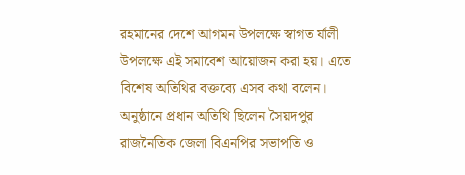রহমানের দেশে আগমন উপলক্ষে স্বাগত র্যালী উপলক্ষে এই সমাবেশ আয়োজন করা হয়। এতে বিশেষ অতিথির বক্তব্যে এসব কথা বলেন। অনুষ্ঠানে প্রধান অতিথি ছিলেন সৈয়দপুর রাজনৈতিক জেলা বিএনপির সভাপতি ও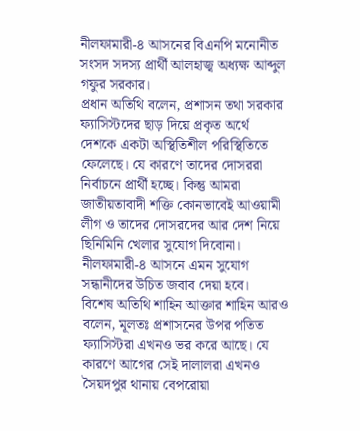নীলফামারী-৪ আসনের বিএনপি মনোনীত সংসদ সদস্য প্রার্থী আলহাজ্ব অধ্যক্ষ আব্দুল গফুর সরকার।
প্রধান অতিথি বলেন, প্রশাসন তথা সরকার ফ্যাসিস্টদের ছাড় দিয়ে প্রকৃত অর্থে দেশকে একটা অস্থিতিশীল পরিস্থিতিতে ফেলেছে। যে কারণে তাদের দোসররা নির্বাচনে প্রার্থী হচ্ছে। কিন্তু আমরা জাতীয়তাবাদী শক্তি কোনভাবেই আওয়ামী লীগ ও তাদের দোসরদের আর দেশ নিয়ে ছিনিমিনি খেলার সুযোগ দিবোনা। নীলফামারী-৪ আসনে এমন সুযোগ সন্ধানীদের উচিত জবাব দেয়া হবে।
বিশেষ অতিথি শাহিন আক্তার শাহিন আরও বলেন, মূলতঃ প্রশাসনের উপর পতিত ফ্যাসিস্টরা এখনও ভর করে আছে। যে কারণে আগের সেই দালালরা এখনও সৈয়দপুর থানায় বেপরোয়া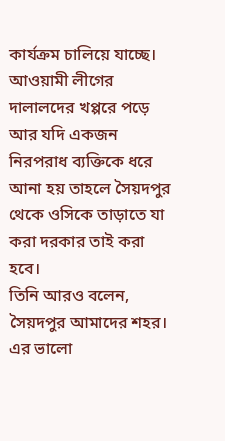কার্যক্রম চালিয়ে যাচ্ছে। আওয়ামী লীগের দালালদের খপ্পরে পড়ে আর যদি একজন নিরপরাধ ব্যক্তিকে ধরে আনা হয় তাহলে সৈয়দপুর থেকে ওসিকে তাড়াতে যা করা দরকার তাই করা হবে।
তিনি আরও বলেন, সৈয়দপুর আমাদের শহর। এর ভালো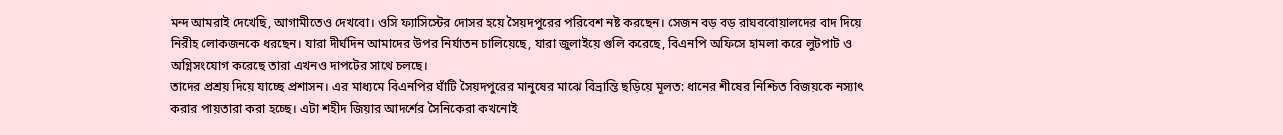মন্দ আমরাই দেখেছি, আগামীতেও দেখবো। ওসি ফ্যাসিস্টের দোসর হয়ে সৈয়দপুরের পরিবেশ নষ্ট করছেন। সেজন বড় বড় রাঘববোয়ালদের বাদ দিয়ে নিরীহ লোকজনকে ধরছেন। যারা দীর্ঘদিন আমাদের উপর নির্যাতন চালিয়েছে, যারা জুলাইয়ে গুলি করেছে, বিএনপি অফিসে হামলা করে লুটপাট ও অগ্নিসংযোগ করেছে তারা এখনও দাপটের সাথে চলছে।
তাদের প্রশ্রয় দিয়ে যাচ্ছে প্রশাসন। এর মাধ্যমে বিএনপির ঘাঁটি সৈয়দপুরের মানুষের মাঝে বিভ্রান্তি ছড়িয়ে মূলত: ধানের শীষের নিশ্চিত বিজয়কে নস্যাৎ করার পায়তারা করা হচ্ছে। এটা শহীদ জিয়ার আদর্শের সৈনিকেরা কখনোই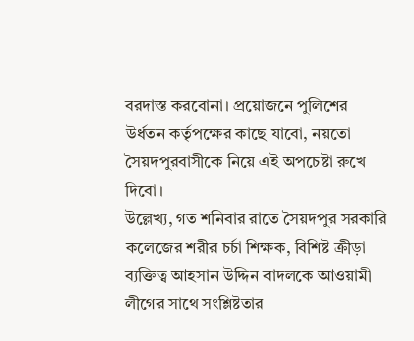বরদাস্ত করবোনা। প্রয়োজনে পুলিশের উর্ধতন কর্তৃপক্ষের কাছে যাবো, নয়তো সৈয়দপুরবাসীকে নিয়ে এই অপচেষ্টা রুখে দিবো।
উল্লেখ্য, গত শনিবার রাতে সৈয়দপুর সরকারি কলেজের শরীর চর্চা শিক্ষক, বিশিষ্ট ক্রীড়া ব্যক্তিত্ব আহসান উদ্দিন বাদলকে আওয়ামী লীগের সাথে সংশ্লিষ্টতার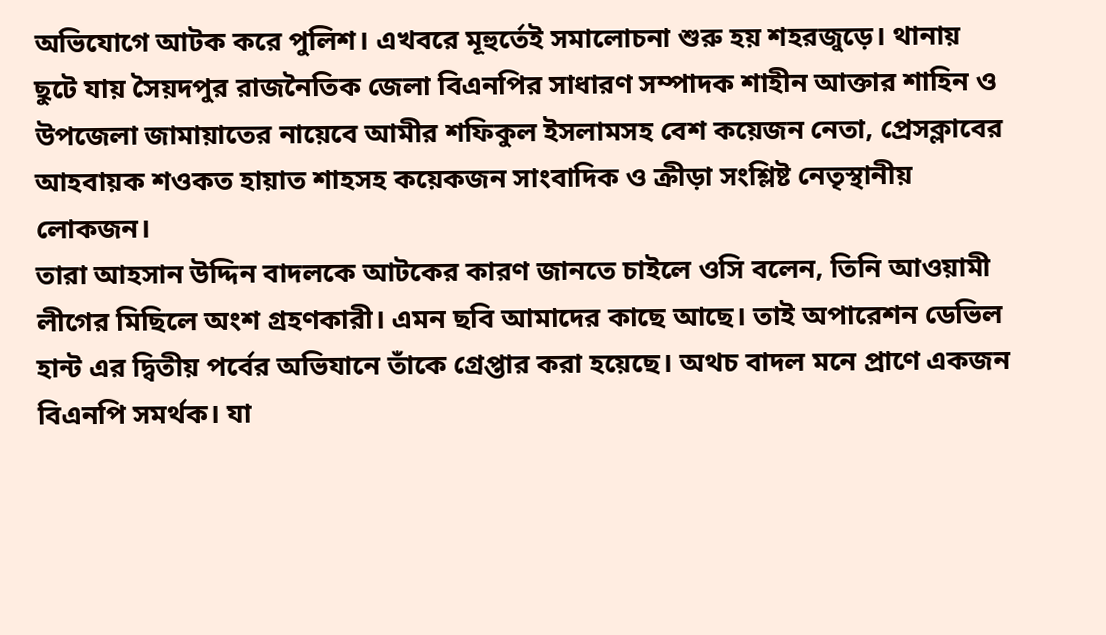অভিযোগে আটক করে পুলিশ। এখবরে মূহুর্তেই সমালোচনা শুরু হয় শহরজুড়ে। থানায় ছুটে যায় সৈয়দপুর রাজনৈতিক জেলা বিএনপির সাধারণ সম্পাদক শাহীন আক্তার শাহিন ও উপজেলা জামায়াতের নায়েবে আমীর শফিকুল ইসলামসহ বেশ কয়েজন নেতা, প্রেসক্লাবের আহবায়ক শওকত হায়াত শাহসহ কয়েকজন সাংবাদিক ও ক্রীড়া সংশ্লিষ্ট নেতৃস্থানীয় লোকজন।
তারা আহসান উদ্দিন বাদলকে আটকের কারণ জানতে চাইলে ওসি বলেন, তিনি আওয়ামী লীগের মিছিলে অংশ গ্রহণকারী। এমন ছবি আমাদের কাছে আছে। তাই অপারেশন ডেভিল হান্ট এর দ্বিতীয় পর্বের অভিযানে তাঁকে গ্রেপ্তার করা হয়েছে। অথচ বাদল মনে প্রাণে একজন বিএনপি সমর্থক। যা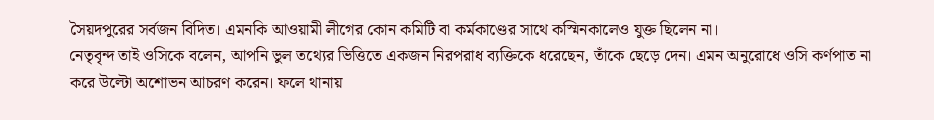সৈয়দপুরের সর্বজন বিদিত। এমনকি আওয়ামী লীগের কোন কমিটি বা কর্মকাণ্ডের সাথে কস্মিনকালেও যুক্ত ছিলেন না।
নেতৃবৃন্দ তাই ওসিকে বলেন, আপনি ভুল তথ্যের ভিত্তিতে একজন নিরপরাধ ব্যক্তিকে ধরেছেন, তাঁকে ছেড়ে দেন। এমন অনুরোধে ওসি কর্ণপাত না করে উল্টো অশোভন আচরণ করেন। ফলে থানায়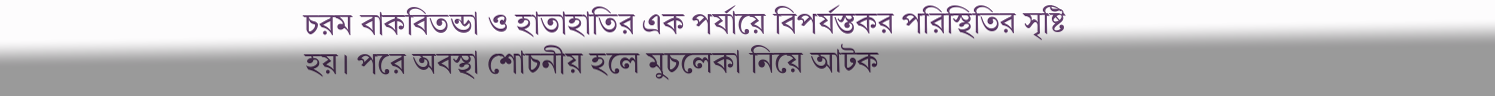চরম বাকবিতন্ডা ও হাতাহাতির এক পর্যায়ে বিপর্যস্তকর পরিস্থিতির সৃষ্টি হয়। পরে অবস্থা শোচনীয় হলে মুচলেকা নিয়ে আটক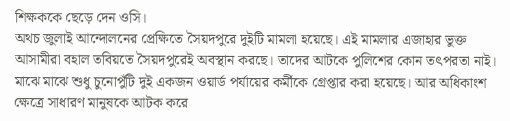শিক্ষককে ছেড়ে দেন ওসি।
অথচ জুলাই আন্দোলনের প্রেক্ষিতে সৈয়দপুরে দুইটি মামলা হয়েছে। এই মামলার এজাহার ভুক্ত আসামীরা বহাল তবিয়তে সৈয়দপুরেই অবস্থান করছে। তাদের আটকে পুলিশের কোন তৎপরতা নাই। মাঝে মাঝে শুধু চুনোপুঁটি দুই একজন ওয়ার্ড পর্যায়ের কর্মীকে গ্রেপ্তার করা হয়েছে। আর অধিকাংশ ক্ষেত্রে সাধারণ মানুষকে আটক করে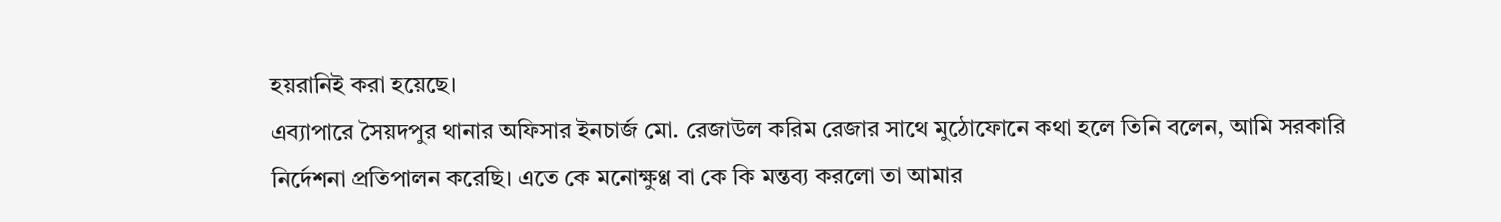হয়রানিই করা হয়েছে।
এব্যাপারে সৈয়দপুর থানার অফিসার ইনচার্জ মো. রেজাউল করিম রেজার সাথে মুঠোফোনে কথা হলে তিনি বলেন, আমি সরকারি নির্দেশনা প্রতিপালন করেছি। এতে কে মনোক্ষুণ্ণ বা কে কি মন্তব্য করলো তা আমার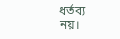ধর্তব্য নয়।